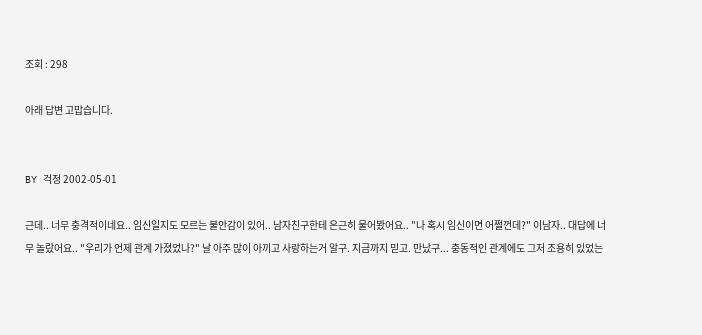조회 : 298

아래 답변 고맙습니다.


BY 걱정 2002-05-01

근데.. 너무 충격적이네요.. 임신일지도 모르는 불안감이 있어.. 남자친구한테 은근히 물어봤어요.. "나 혹시 임신이면 어쩔껀데?" 이남자.. 대답에 너무 놀랐어요.. "우리가 언제 관계 가졌었나?" 날 아주 많이 아끼고 사랑하는거 알구. 지금까지 믿고. 만났구... 충동적인 관계에도 그저 조용히 있었는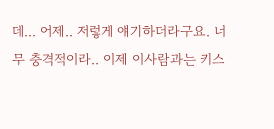데... 어제.. 저렇게 얘기하더라구요. 너무 충격적이라.. 이제 이사람과는 키스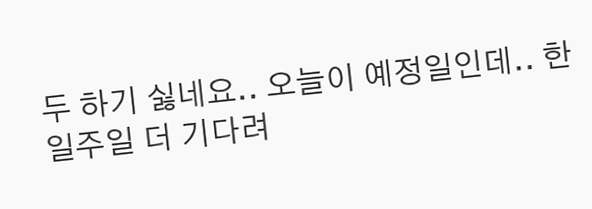두 하기 싫네요.. 오늘이 예정일인데.. 한 일주일 더 기다려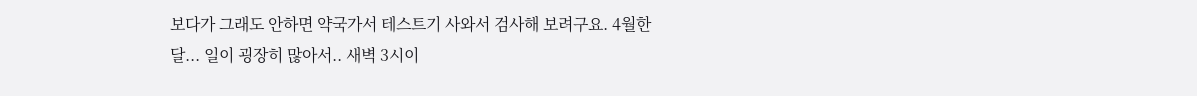보다가 그래도 안하면 약국가서 테스트기 사와서 검사해 보려구요. 4월한달... 일이 굉장히 많아서.. 새벽 3시이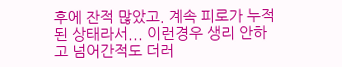후에 잔적 많았고. 계속 피로가 누적된 상태라서... 이런경우 생리 안하고 넘어간적도 더러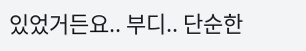있었거든요.. 부디.. 단순한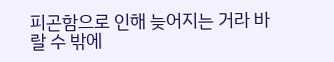피곤함으로 인해 늦어지는 거라 바랄 수 밖에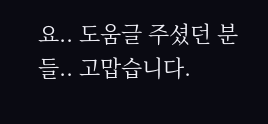요.. 도움글 주셨던 분들.. 고맙습니다.